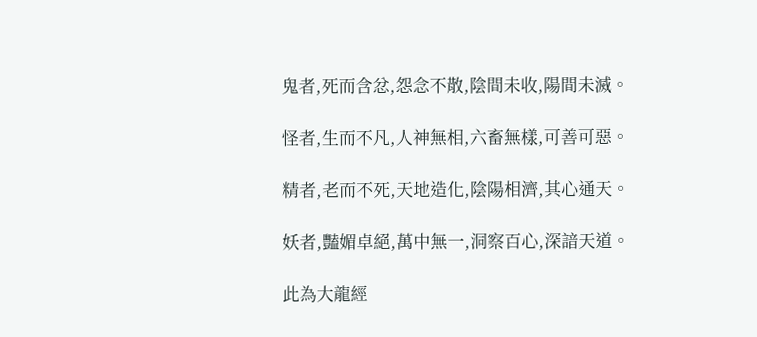鬼者,死而含忿,怨念不散,陰間未收,陽間未滅。

怪者,生而不凡,人神無相,六畜無樣,可善可惡。

精者,老而不死,天地造化,陰陽相濟,其心通天。

妖者,豔媚卓絕,萬中無一,洞察百心,深諳天道。

此為大龍經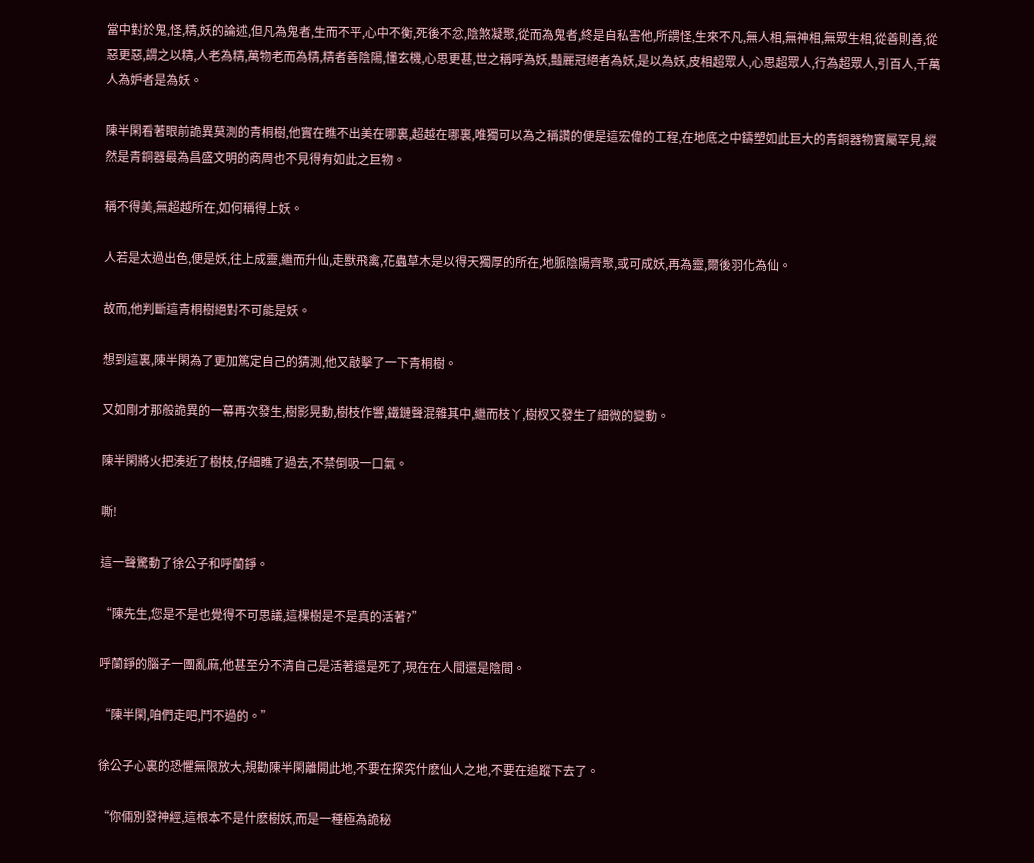當中對於鬼,怪,精,妖的論述,但凡為鬼者,生而不平,心中不衡,死後不忿,陰煞凝聚,從而為鬼者,終是自私害他,所謂怪,生來不凡,無人相,無神相,無眾生相,從善則善,從惡更惡,謂之以精,人老為精,萬物老而為精,精者善陰陽,懂玄機,心思更甚,世之稱呼為妖,豔麗冠絕者為妖,是以為妖,皮相超眾人,心思超眾人,行為超眾人,引百人,千萬人為妒者是為妖。

陳半閑看著眼前詭異莫測的青桐樹,他實在瞧不出美在哪裏,超越在哪裏,唯獨可以為之稱讚的便是這宏偉的工程,在地底之中鑄塑如此巨大的青銅器物實屬罕見,縱然是青銅器最為昌盛文明的商周也不見得有如此之巨物。

稱不得美,無超越所在,如何稱得上妖。

人若是太過出色,便是妖,往上成靈,繼而升仙,走獸飛禽,花蟲草木是以得天獨厚的所在,地脈陰陽齊聚,或可成妖,再為靈,爾後羽化為仙。

故而,他判斷這青桐樹絕對不可能是妖。

想到這裏,陳半閑為了更加篤定自己的猜測,他又敲擊了一下青桐樹。

又如剛才那般詭異的一幕再次發生,樹影晃動,樹枝作響,鐵鏈聲混雜其中,繼而枝丫,樹杈又發生了細微的變動。

陳半閑將火把湊近了樹枝,仔細瞧了過去,不禁倒吸一口氣。

嘶!

這一聲驚動了徐公子和呼蘭錚。

“陳先生,您是不是也覺得不可思議,這棵樹是不是真的活著?”

呼蘭錚的腦子一團亂麻,他甚至分不清自己是活著還是死了,現在在人間還是陰間。

“陳半閑,咱們走吧,鬥不過的。”

徐公子心裏的恐懼無限放大,規勸陳半閑離開此地,不要在探究什麽仙人之地,不要在追蹤下去了。

“你倆別發神經,這根本不是什麽樹妖,而是一種極為詭秘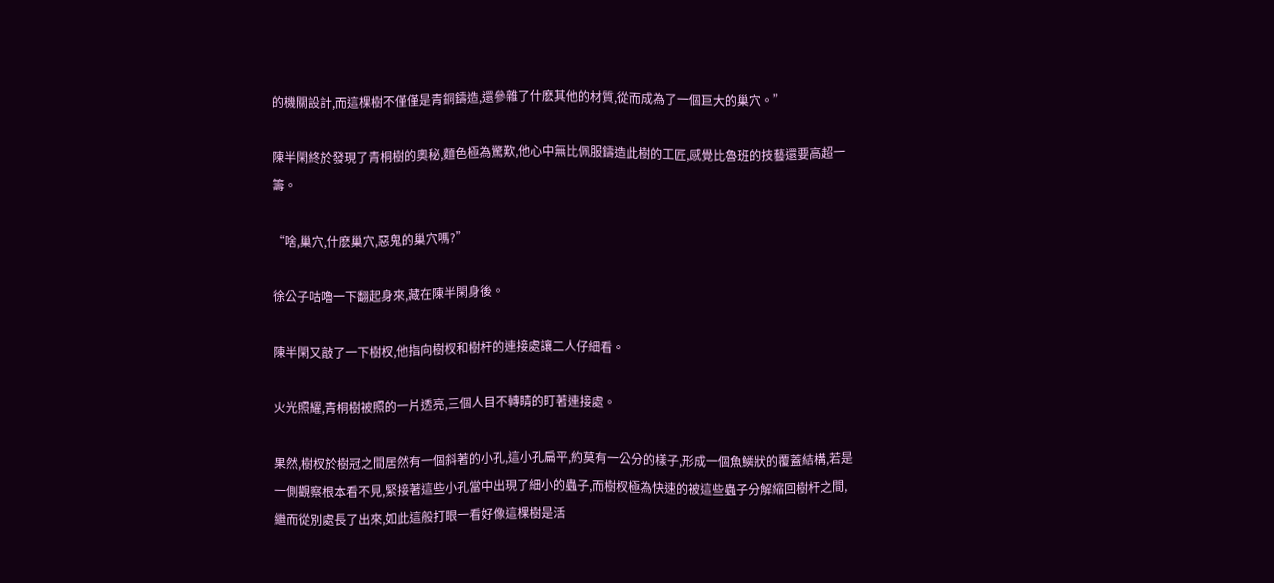的機關設計,而這棵樹不僅僅是青銅鑄造,還參雜了什麽其他的材質,從而成為了一個巨大的巢穴。”

陳半閑終於發現了青桐樹的奧秘,麵色極為驚歎,他心中無比佩服鑄造此樹的工匠,感覺比魯班的技藝還要高超一籌。

“啥,巢穴,什麽巢穴,惡鬼的巢穴嗎?”

徐公子咕嚕一下翻起身來,藏在陳半閑身後。

陳半閑又敲了一下樹杈,他指向樹杈和樹杆的連接處讓二人仔細看。

火光照耀,青桐樹被照的一片透亮,三個人目不轉睛的盯著連接處。

果然,樹杈於樹冠之間居然有一個斜著的小孔,這小孔扁平,約莫有一公分的樣子,形成一個魚鱗狀的覆蓋結構,若是一側觀察根本看不見,緊接著這些小孔當中出現了細小的蟲子,而樹杈極為快速的被這些蟲子分解縮回樹杆之間,繼而從別處長了出來,如此這般打眼一看好像這棵樹是活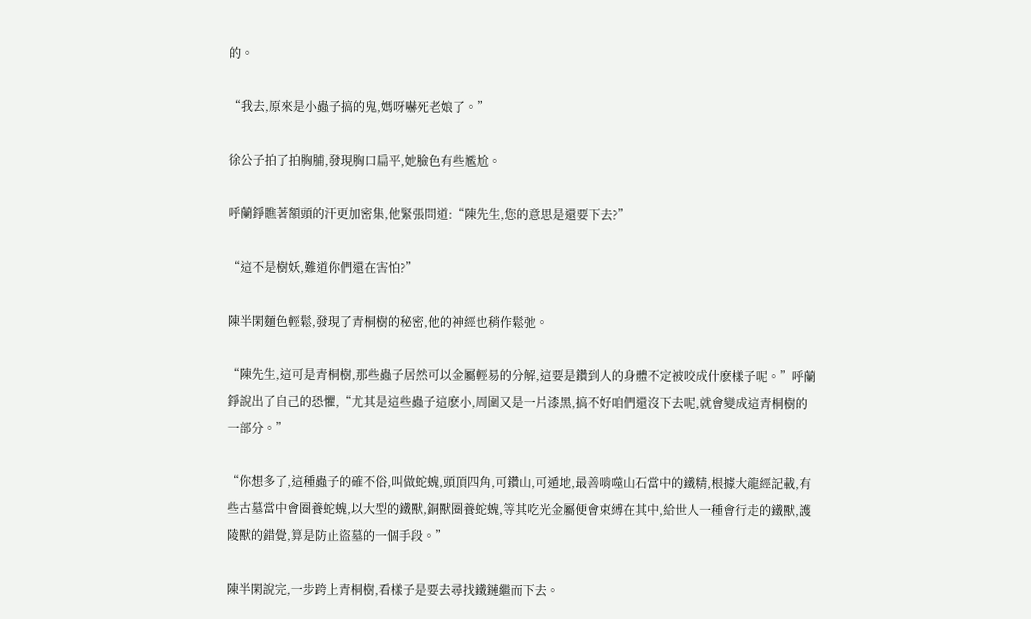的。

“我去,原來是小蟲子搞的鬼,媽呀嚇死老娘了。”

徐公子拍了拍胸脯,發現胸口扁平,她臉色有些尷尬。

呼蘭錚瞧著額頭的汗更加密集,他緊張問道:“陳先生,您的意思是還要下去?”

“這不是樹妖,難道你們還在害怕?”

陳半閑麵色輕鬆,發現了青桐樹的秘密,他的神經也稍作鬆弛。

“陳先生,這可是青桐樹,那些蟲子居然可以金屬輕易的分解,這要是鑽到人的身體不定被咬成什麽樣子呢。”呼蘭錚說出了自己的恐懼,“尤其是這些蟲子這麽小,周圍又是一片漆黑,搞不好咱們還沒下去呢,就會變成這青桐樹的一部分。”

“你想多了,這種蟲子的確不俗,叫做蛇螝,頭頂四角,可鑽山,可遁地,最善啃噬山石當中的鐵精,根據大龍經記載,有些古墓當中會圈養蛇螝,以大型的鐵獸,銅獸圈養蛇螝,等其吃光金屬便會束縛在其中,給世人一種會行走的鐵獸,護陵獸的錯覺,算是防止盜墓的一個手段。”

陳半閑說完,一步跨上青桐樹,看樣子是要去尋找鐵鏈繼而下去。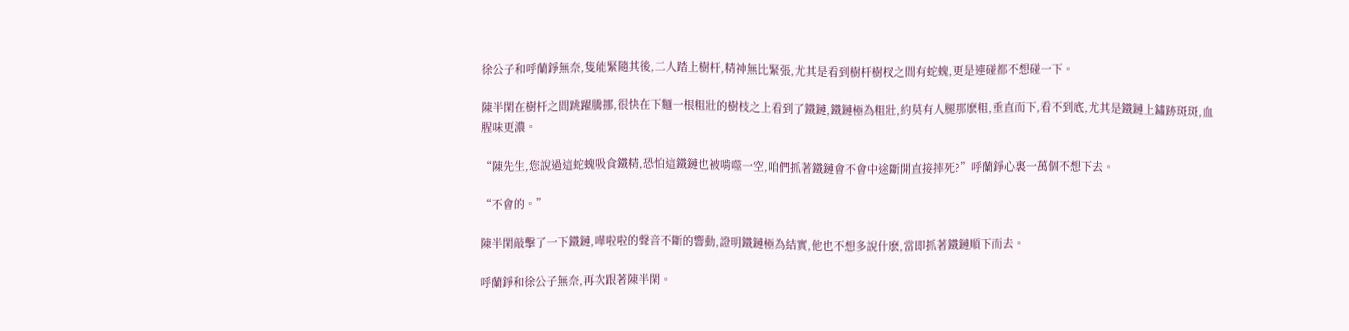徐公子和呼蘭錚無奈,隻能緊隨其後,二人踏上樹杆,精神無比緊張,尤其是看到樹杆樹杈之間有蛇螝,更是連碰都不想碰一下。

陳半閑在樹杆之間跳躍騰挪,很快在下麵一根粗壯的樹枝之上看到了鐵鏈,鐵鏈極為粗壯,約莫有人腿那麽粗,垂直而下,看不到底,尤其是鐵鏈上鏽跡斑斑,血腥味更濃。

“陳先生,您說過這蛇螝吸食鐵精,恐怕這鐵鏈也被啃噬一空,咱們抓著鐵鏈會不會中途斷開直接摔死?”呼蘭錚心裏一萬個不想下去。

“不會的。”

陳半閑敲擊了一下鐵鏈,嘩啦啦的聲音不斷的響動,證明鐵鏈極為結實,他也不想多說什麽,當即抓著鐵鏈順下而去。

呼蘭錚和徐公子無奈,再次跟著陳半閑。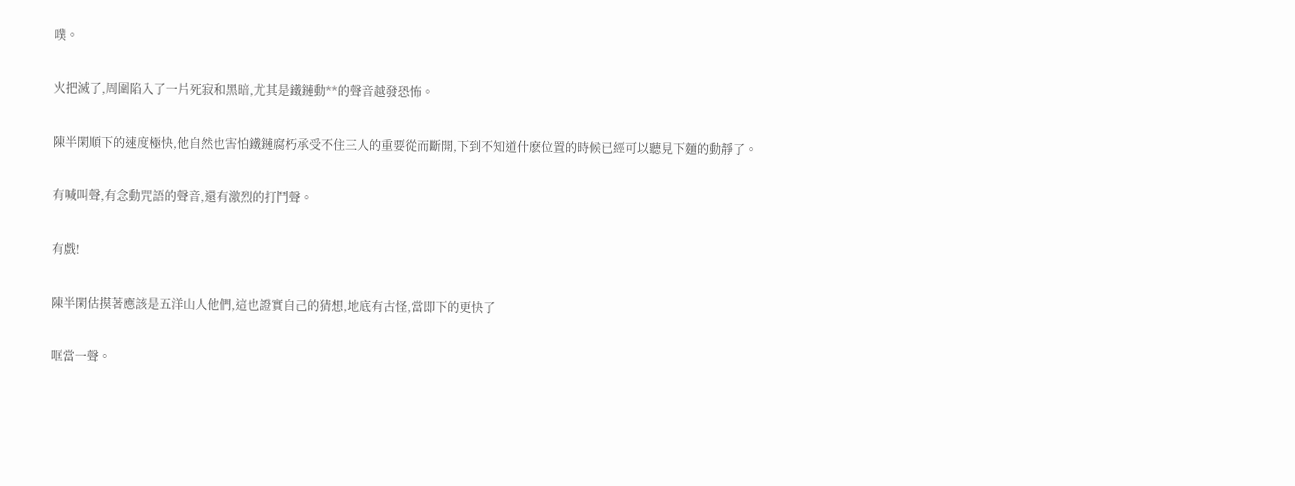噗。

火把滅了,周圍陷入了一片死寂和黑暗,尤其是鐵鏈動**的聲音越發恐怖。

陳半閑順下的速度極快,他自然也害怕鐵鏈腐朽承受不住三人的重要從而斷開,下到不知道什麽位置的時候已經可以聽見下麵的動靜了。

有喊叫聲,有念動咒語的聲音,還有激烈的打鬥聲。

有戲!

陳半閑估摸著應該是五洋山人他們,這也證實自己的猜想,地底有古怪,當即下的更快了

哐當一聲。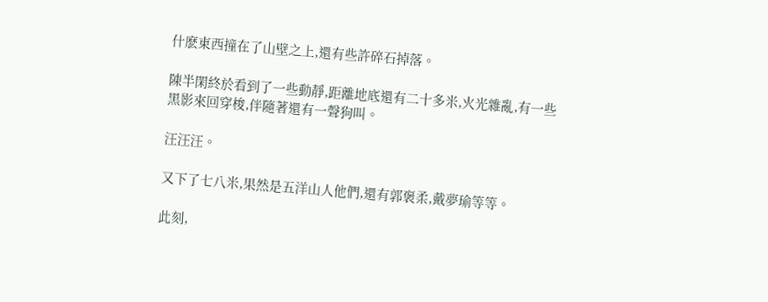什麽東西撞在了山壁之上,還有些許碎石掉落。

陳半閑終於看到了一些動靜,距離地底還有二十多米,火光雜亂,有一些黑影來回穿梭,伴隨著還有一聲狗叫。

汪汪汪。

又下了七八米,果然是五洋山人他們,還有郭褒柔,戴夢瑜等等。

此刻,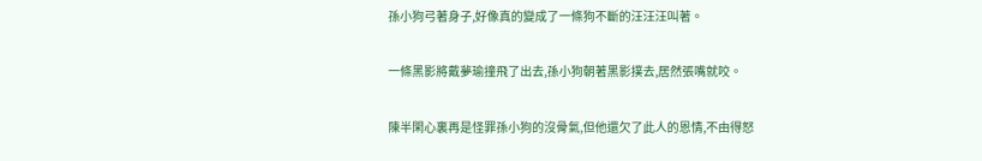孫小狗弓著身子,好像真的變成了一條狗不斷的汪汪汪叫著。

一條黑影將戴夢瑜撞飛了出去,孫小狗朝著黑影撲去,居然張嘴就咬。

陳半閑心裏再是怪罪孫小狗的沒骨氣,但他還欠了此人的恩情,不由得怒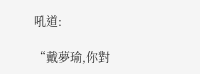吼道:

“戴夢瑜,你對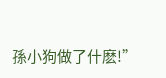孫小狗做了什麽!”